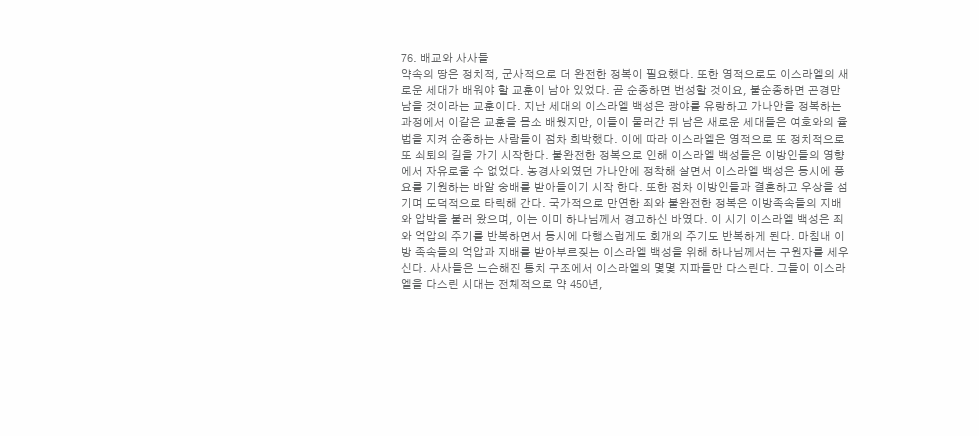76. 배교와 사사들
약속의 땅은 정치적, 군사적으로 더 완전한 정복이 필요했다. 또한 영적으로도 이스라엘의 새로운 세대가 배워야 할 교훈이 남아 있었다. 곧 순종하면 번성할 것이요, 불순종하면 곤경만 남을 것이라는 교훈이다. 지난 세대의 이스라엘 백성은 광야를 유랑하고 가나안을 정복하는 과정에서 이같은 교훈을 몸소 배웠지만, 이들이 물러간 뒤 남은 새로운 세대들은 여호와의 율법을 지켜 순종하는 사람들이 점차 희박했다. 이에 따라 이스라엘은 영적으로 또 정치적으로 또 쇠퇴의 길을 가기 시작한다. 불완전한 정복으로 인해 이스라엘 백성들은 이방인들의 영향에서 자유로울 수 없었다. 농경사외였던 가나안에 정착해 살면서 이스라엘 백성은 동시에 풍요를 기원하는 바알 숭배를 받아들이기 시작 한다. 또한 점차 이방인들과 결혼하고 우상을 섬기며 도덕적으로 타릭해 간다. 국가적으로 만연한 죄와 불완전한 정복은 이방족속들의 지배와 압박을 불러 왔으며, 이는 이미 하나님께서 경고하신 바였다. 이 시기 이스라엘 백성은 죄와 억압의 주기를 반복하면서 동시에 다행스럽게도 회개의 주기도 반복하게 된다. 마침내 이방 족속들의 억압과 지배를 받아부르짖는 이스라엘 백성을 위해 하나님께서는 구원자를 세우신다. 사사들은 느슨해진 통치 구조에서 이스라엘의 몇몇 지파들만 다스린다. 그들이 이스라엘을 다스린 시대는 전체적으로 약 450년,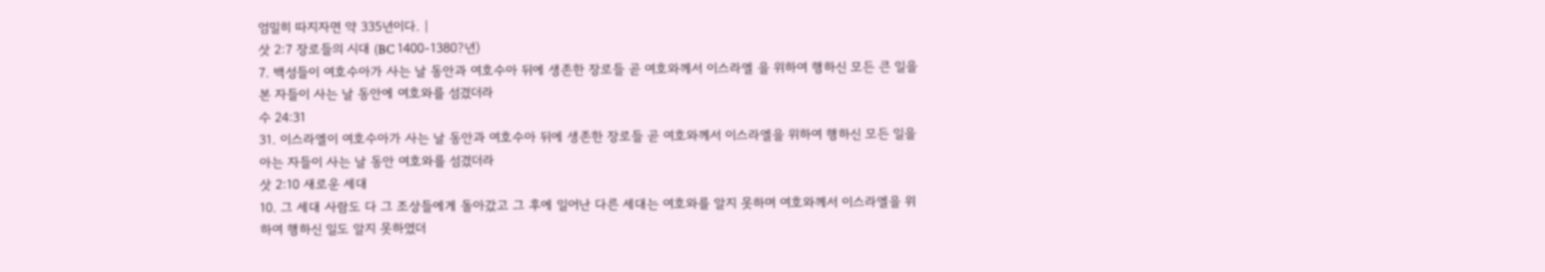엄밀히 따지자면 약 335년이다. |
삿 2:7 장로들의 시대 (BC 1400-1380?년)
7. 백성들이 여호수아가 사는 날 동안과 여호수아 뒤에 생존한 장로들 곧 여호와께서 이스라엘 을 위하여 행하신 모든 큰 일을
본 자들이 사는 날 동안에 여호와를 섬겼더라
수 24:31
31. 이스라엘이 여호수아가 사는 날 동안과 여호수아 뒤에 생존한 장로들 곧 여호와께서 이스라엘을 위하여 행하신 모든 일을
아는 자들이 사는 날 동안 여호와를 섬겼더라
삿 2:10 새로운 세대
10. 그 세대 사람도 다 그 조상들에게 돌아갔고 그 후에 일어난 다른 세대는 여호와를 알지 못하며 여호와께서 이스라엘을 위
하여 행하신 일도 알지 못하였더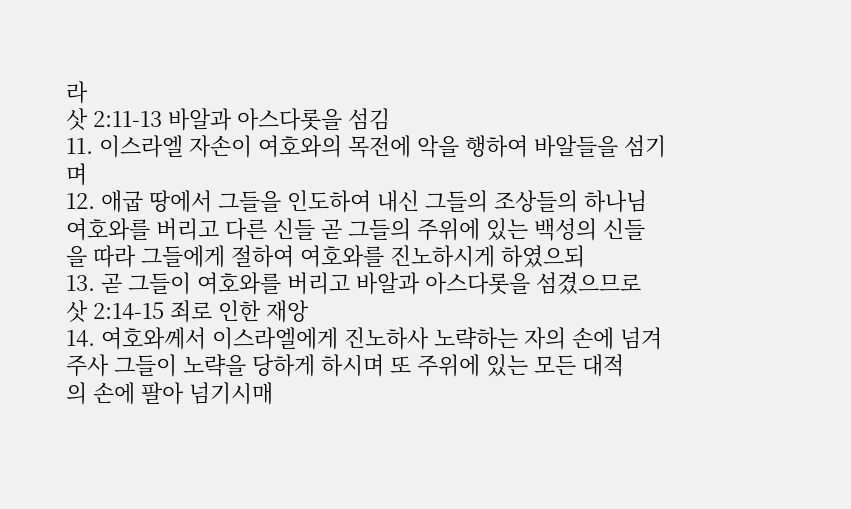라
삿 2:11-13 바알과 아스다롯을 섬김
11. 이스라엘 자손이 여호와의 목전에 악을 행하여 바알들을 섬기며
12. 애굽 땅에서 그들을 인도하여 내신 그들의 조상들의 하나님 여호와를 버리고 다른 신들 곧 그들의 주위에 있는 백성의 신들
을 따라 그들에게 절하여 여호와를 진노하시게 하였으되
13. 곧 그들이 여호와를 버리고 바알과 아스다롯을 섬겼으므로
삿 2:14-15 죄로 인한 재앙
14. 여호와께서 이스라엘에게 진노하사 노략하는 자의 손에 넘겨 주사 그들이 노략을 당하게 하시며 또 주위에 있는 모든 대적
의 손에 팔아 넘기시매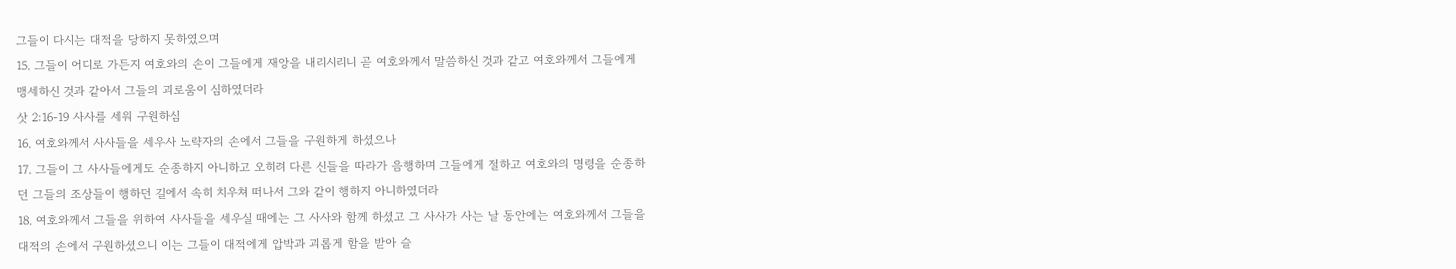그들이 다시는 대적을 당하지 못하였으며
15. 그들이 어디로 가든지 여호와의 손이 그들에게 재앙을 내리시리니 곧 여호와께서 말씀하신 것과 같고 여호와께서 그들에게
맹세하신 것과 같아서 그들의 괴로움이 심하였더라
삿 2:16-19 사사를 세워 구원하심
16. 여호와께서 사사들을 세우사 노략자의 손에서 그들을 구원하게 하셨으나
17. 그들이 그 사사들에게도 순종하지 아니하고 오히려 다른 신들을 따라가 음행하며 그들에게 절하고 여호와의 명령을 순종하
던 그들의 조상들이 행하던 길에서 속히 치우쳐 떠나서 그와 같이 행하지 아니하였더라
18. 여호와께서 그들을 위하여 사사들을 세우실 때에는 그 사사와 함께 하셨고 그 사사가 사는 날 동안에는 여호와께서 그들을
대적의 손에서 구원하셨으니 이는 그들이 대적에게 압박과 괴롭게 함을 받아 슬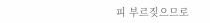피 부르짖으므로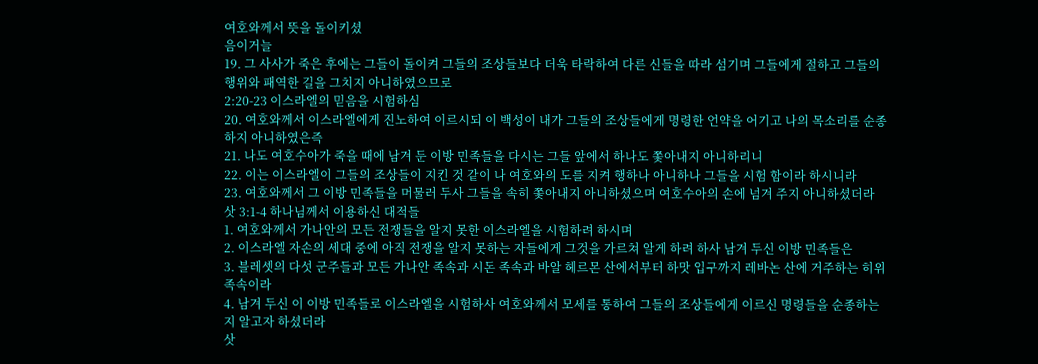여호와께서 뜻을 돌이키셨
음이거늘
19. 그 사사가 죽은 후에는 그들이 돌이켜 그들의 조상들보다 더욱 타락하여 다른 신들을 따라 섬기며 그들에게 절하고 그들의
행위와 패역한 길을 그치지 아니하였으므로
2:20-23 이스라엘의 믿음을 시험하심
20. 여호와께서 이스라엘에게 진노하여 이르시되 이 백성이 내가 그들의 조상들에게 명령한 언약을 어기고 나의 목소리를 순종
하지 아니하였은즉
21. 나도 여호수아가 죽을 때에 남겨 둔 이방 민족들을 다시는 그들 앞에서 하나도 쫓아내지 아니하리니
22. 이는 이스라엘이 그들의 조상들이 지킨 것 같이 나 여호와의 도를 지켜 행하나 아니하나 그들을 시험 함이라 하시니라
23. 여호와께서 그 이방 민족들을 머물러 두사 그들을 속히 쫓아내지 아니하셨으며 여호수아의 손에 넘겨 주지 아니하셨더라
삿 3:1-4 하나님께서 이용하신 대적들
1. 여호와께서 가나안의 모든 전쟁들을 알지 못한 이스라엘을 시험하려 하시며
2. 이스라엘 자손의 세대 중에 아직 전쟁을 알지 못하는 자들에게 그것을 가르쳐 알게 하려 하사 남겨 두신 이방 민족들은
3. 블레셋의 다섯 군주들과 모든 가나안 족속과 시돈 족속과 바알 헤르몬 산에서부터 하맛 입구까지 레바논 산에 거주하는 히위
족속이라
4. 남겨 두신 이 이방 민족들로 이스라엘을 시험하사 여호와께서 모세를 통하여 그들의 조상들에게 이르신 명령들을 순종하는
지 알고자 하셨더라
삿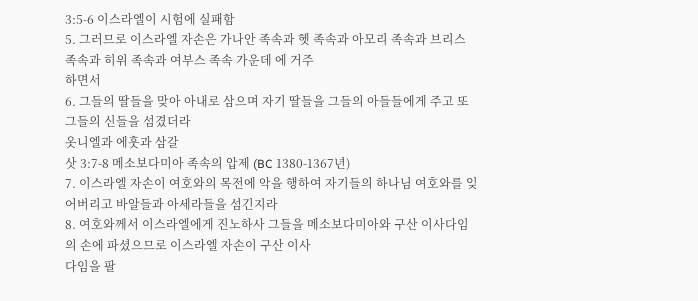3:5-6 이스라엘이 시험에 실패함
5. 그러므로 이스라엘 자손은 가나안 족속과 헷 족속과 아모리 족속과 브리스 족속과 히위 족속과 여부스 족속 가운데 에 거주
하면서
6. 그들의 딸들을 맞아 아내로 삼으며 자기 딸들을 그들의 아들들에게 주고 또 그들의 신들을 섬겼더라
옷니엘과 에훗과 삼갈
삿 3:7-8 메소보다미아 족속의 압제 (BC 1380-1367년)
7. 이스라엘 자손이 여호와의 목전에 악을 행하여 자기들의 하나님 여호와를 잊어버리고 바알들과 아세라들을 섬긴지라
8. 여호와께서 이스라엘에게 진노하사 그들을 메소보다미아와 구산 이사다임의 손에 파셨으므로 이스라엘 자손이 구산 이사
다임을 팔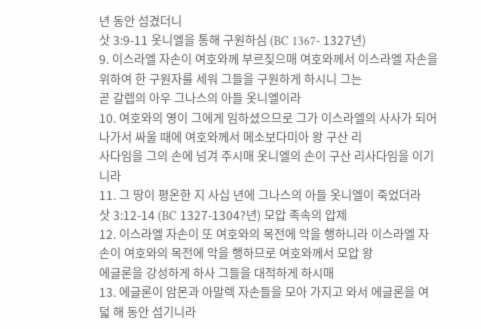년 동안 섬겼더니
삿 3:9-11 옷니엘을 통해 구원하심 (BC 1367- 1327년)
9. 이스라엘 자손이 여호와께 부르짖으매 여호와께서 이스라엘 자손을 위하여 한 구원자를 세워 그들을 구원하게 하시니 그는
곧 갈렙의 아우 그나스의 아들 옷니엘이라
10. 여호와의 영이 그에게 임하셨으므로 그가 이스라엘의 사사가 되어 나가서 싸울 때에 여호와께서 메소보다미아 왕 구산 리
사다임을 그의 손에 넘겨 주시매 옷니엘의 손이 구산 리사다임을 이기니라
11. 그 땅이 평온한 지 사십 년에 그나스의 아들 옷니엘이 죽었더라
삿 3:12-14 (BC 1327-1304?년) 모압 족속의 압제
12. 이스라엘 자손이 또 여호와의 목전에 악을 행하니라 이스라엘 자손이 여호와의 목전에 악을 행하므로 여호와께서 모압 왕
에글론을 강성하게 하사 그들을 대적하게 하시매
13. 에글론이 암몬과 아말렉 자손들을 모아 가지고 와서 에글론을 여덟 해 동안 섬기니라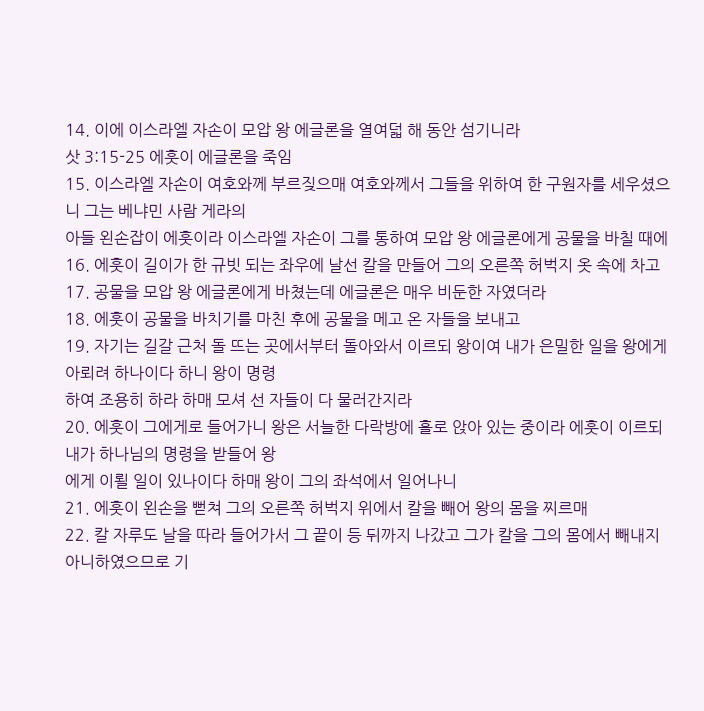14. 이에 이스라엘 자손이 모압 왕 에글론을 열여덟 해 동안 섬기니라
삿 3:15-25 에훗이 에글론을 죽임
15. 이스라엘 자손이 여호와께 부르짖으매 여호와께서 그들을 위하여 한 구원자를 세우셨으니 그는 베냐민 사람 게라의
아들 왼손잡이 에훗이라 이스라엘 자손이 그를 통하여 모압 왕 에글론에게 공물을 바칠 때에
16. 에훗이 길이가 한 규빗 되는 좌우에 날선 칼을 만들어 그의 오른쪽 허벅지 옷 속에 차고
17. 공물을 모압 왕 에글론에게 바쳤는데 에글론은 매우 비둔한 자였더라
18. 에훗이 공물을 바치기를 마친 후에 공물을 메고 온 자들을 보내고
19. 자기는 길갈 근처 돌 뜨는 곳에서부터 돌아와서 이르되 왕이여 내가 은밀한 일을 왕에게 아뢰려 하나이다 하니 왕이 명령
하여 조용히 하라 하매 모셔 선 자들이 다 물러간지라
20. 에훗이 그에게로 들어가니 왕은 서늘한 다락방에 홀로 앉아 있는 중이라 에훗이 이르되 내가 하나님의 명령을 받들어 왕
에게 이뢸 일이 있나이다 하매 왕이 그의 좌석에서 일어나니
21. 에훗이 왼손을 뻗쳐 그의 오른쪽 허벅지 위에서 칼을 빼어 왕의 몸을 찌르매
22. 칼 자루도 날을 따라 들어가서 그 끝이 등 뒤까지 나갔고 그가 칼을 그의 몸에서 빼내지 아니하였으므로 기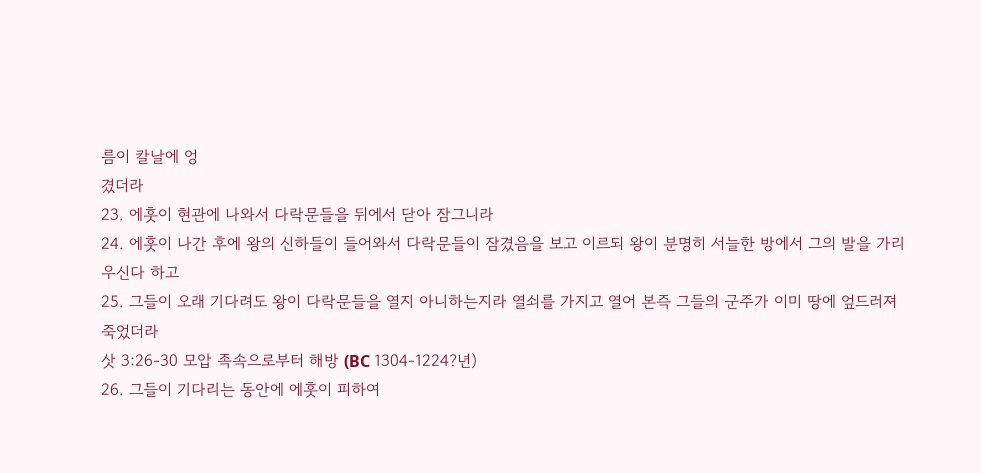름이 칼날에 엉
겼더라
23. 에훗이 현관에 나와서 다락문들을 뒤에서 닫아 잠그니라
24. 에훗이 나간 후에 왕의 신하들이 들어와서 다락문들이 잠겼음을 보고 이르되 왕이 분명히 서늘한 방에서 그의 발을 가리
우신다 하고
25. 그들이 오래 기다려도 왕이 다락문들을 열지 아니하는지라 열쇠를 가지고 열어 본즉 그들의 군주가 이미 땅에 엎드러져
죽었더라
삿 3:26-30 모압 족속으로부터 해방 (BC 1304-1224?년)
26. 그들이 기다리는 동안에 에훗이 피하여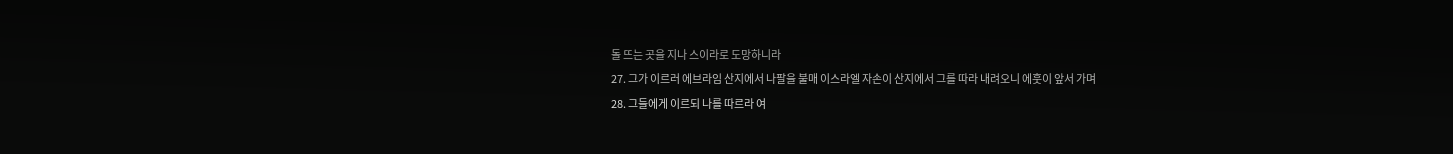돌 뜨는 곳을 지나 스이라로 도망하니라
27. 그가 이르러 에브라임 산지에서 나팔을 불매 이스라엘 자손이 산지에서 그를 따라 내려오니 에훗이 앞서 가며
28. 그들에게 이르되 나를 따르라 여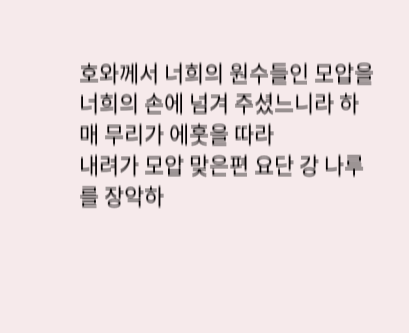호와께서 너희의 원수들인 모압을 너희의 손에 넘겨 주셨느니라 하매 무리가 에훗을 따라
내려가 모압 맞은편 요단 강 나루를 장악하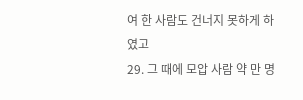여 한 사람도 건너지 못하게 하였고
29. 그 때에 모압 사람 약 만 명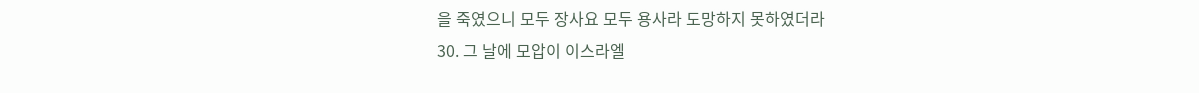을 죽였으니 모두 장사요 모두 용사라 도망하지 못하였더라
30. 그 날에 모압이 이스라엘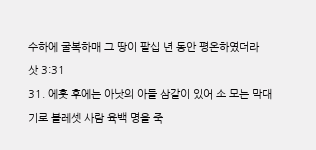수하에 굴복하매 그 땅이 팔십 년 동안 평온하였더라
삿 3:31
31. 에훗 후에는 아낫의 아들 삼갈이 있어 소 모는 막대기로 블레셋 사람 육백 명을 죽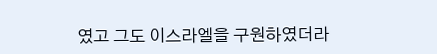였고 그도 이스라엘을 구원하였더라